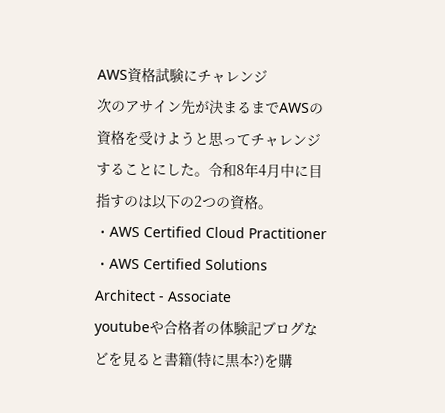AWS資格試験にチャレンジ
次のアサイン先が決まるまでAWSの資格を受けようと思ってチャレンジすることにした。令和8年4月中に目指すのは以下の2つの資格。
・AWS Certified Cloud Practitioner
・AWS Certified Solutions Architect - Associate
youtubeや合格者の体験記ブログなどを見ると書籍(特に黒本?)を購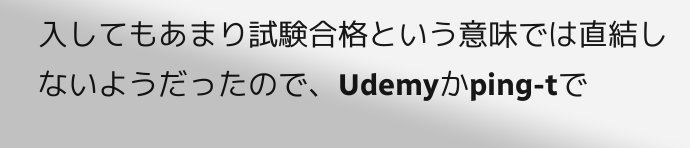入してもあまり試験合格という意味では直結しないようだったので、Udemyかping-tで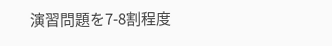演習問題を7-8割程度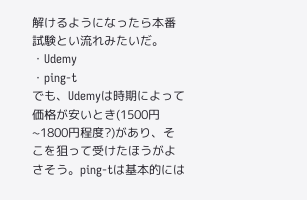解けるようになったら本番試験とい流れみたいだ。
・Udemy
・ping-t
でも、Udemyは時期によって価格が安いとき(1500円~1800円程度?)があり、そこを狙って受けたほうがよさそう。ping-tは基本的には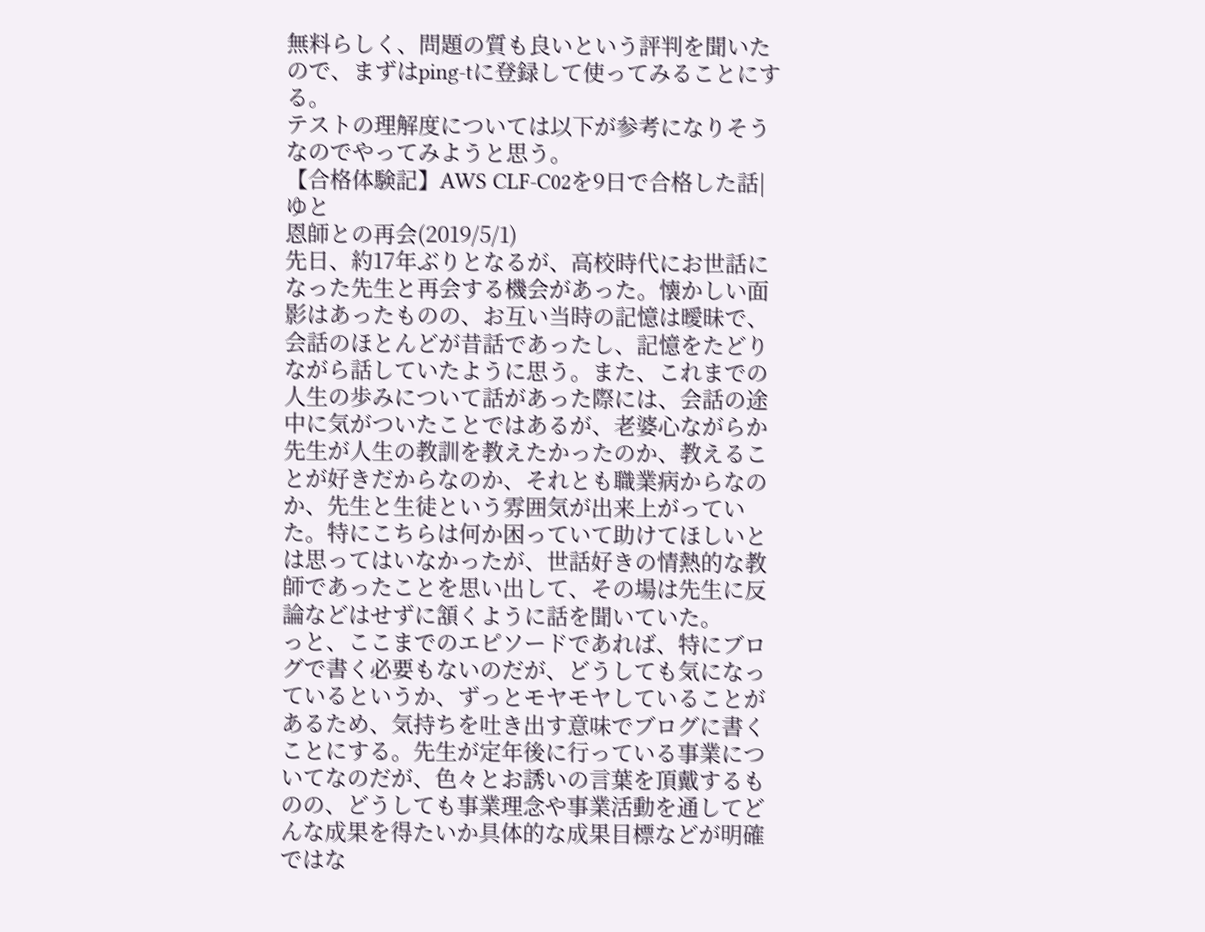無料らしく、問題の質も良いという評判を聞いたので、まずはping-tに登録して使ってみることにする。
テストの理解度については以下が参考になりそうなのでやってみようと思う。
【合格体験記】AWS CLF-C02を9日で合格した話|ゆと
恩師との再会(2019/5/1)
先日、約17年ぶりとなるが、高校時代にお世話になった先生と再会する機会があった。懐かしい面影はあったものの、お互い当時の記憶は曖昧で、会話のほとんどが昔話であったし、記憶をたどりながら話していたように思う。また、これまでの人生の歩みについて話があった際には、会話の途中に気がついたことではあるが、老婆心ながらか先生が人生の教訓を教えたかったのか、教えることが好きだからなのか、それとも職業病からなのか、先生と生徒という雰囲気が出来上がっていた。特にこちらは何か困っていて助けてほしいとは思ってはいなかったが、世話好きの情熱的な教師であったことを思い出して、その場は先生に反論などはせずに頷くように話を聞いていた。
っと、ここまでのエピソードであれば、特にブログで書く必要もないのだが、どうしても気になっているというか、ずっとモヤモヤしていることがあるため、気持ちを吐き出す意味でブログに書くことにする。先生が定年後に行っている事業についてなのだが、色々とお誘いの言葉を頂戴するものの、どうしても事業理念や事業活動を通してどんな成果を得たいか具体的な成果目標などが明確ではな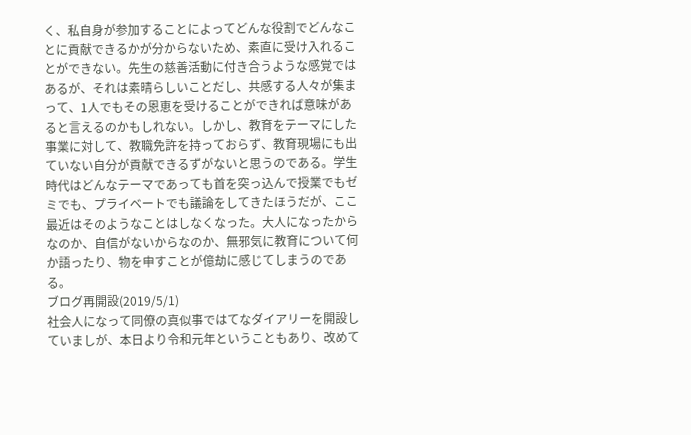く、私自身が参加することによってどんな役割でどんなことに貢献できるかが分からないため、素直に受け入れることができない。先生の慈善活動に付き合うような感覚ではあるが、それは素晴らしいことだし、共感する人々が集まって、1人でもその恩恵を受けることができれば意味があると言えるのかもしれない。しかし、教育をテーマにした事業に対して、教職免許を持っておらず、教育現場にも出ていない自分が貢献できるずがないと思うのである。学生時代はどんなテーマであっても首を突っ込んで授業でもゼミでも、プライベートでも議論をしてきたほうだが、ここ最近はそのようなことはしなくなった。大人になったからなのか、自信がないからなのか、無邪気に教育について何か語ったり、物を申すことが億劫に感じてしまうのである。
ブログ再開設(2019/5/1)
社会人になって同僚の真似事ではてなダイアリーを開設していましが、本日より令和元年ということもあり、改めて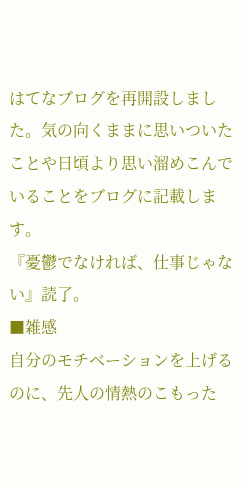はてなブログを再開設しました。気の向くままに思いついたことや日頃より思い溜めこんでいることをブログに記載します。
『憂鬱でなければ、仕事じゃない』読了。
■雑感
自分のモチベーションを上げるのに、先人の情熱のこもった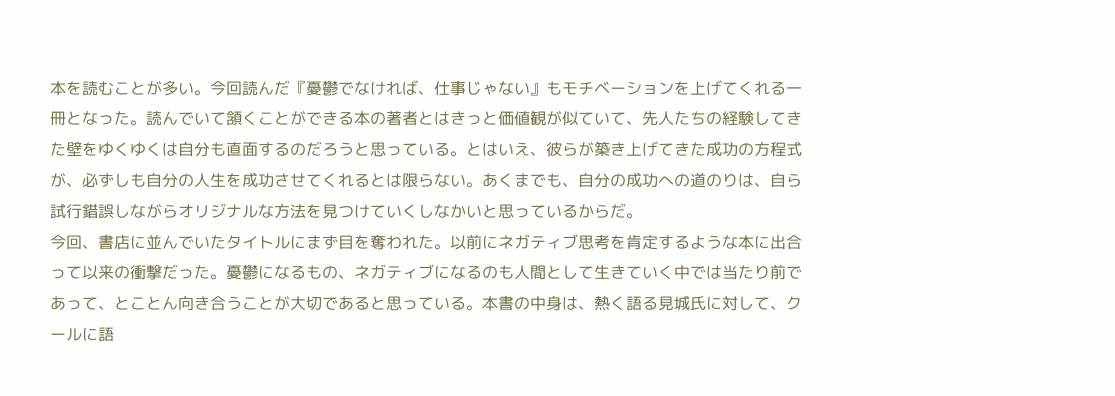本を読むことが多い。今回読んだ『憂鬱でなければ、仕事じゃない』もモチベーションを上げてくれる一冊となった。読んでいて頷くことができる本の著者とはきっと価値観が似ていて、先人たちの経験してきた壁をゆくゆくは自分も直面するのだろうと思っている。とはいえ、彼らが築き上げてきた成功の方程式が、必ずしも自分の人生を成功させてくれるとは限らない。あくまでも、自分の成功への道のりは、自ら試行錯誤しながらオリジナルな方法を見つけていくしなかいと思っているからだ。
今回、書店に並んでいたタイトルにまず目を奪われた。以前にネガティブ思考を肯定するような本に出合って以来の衝撃だった。憂鬱になるもの、ネガティブになるのも人間として生きていく中では当たり前であって、とことん向き合うことが大切であると思っている。本書の中身は、熱く語る見城氏に対して、クールに語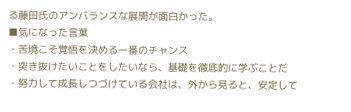る藤田氏のアンバランスな展開が面白かった。
■気になった言葉
・苦境こそ覚悟を決める一番のチャンス
・突き抜けたいことをしたいなら、基礎を徹底的に学ぶことだ
・努力して成長しつづけている会社は、外から見ると、安定して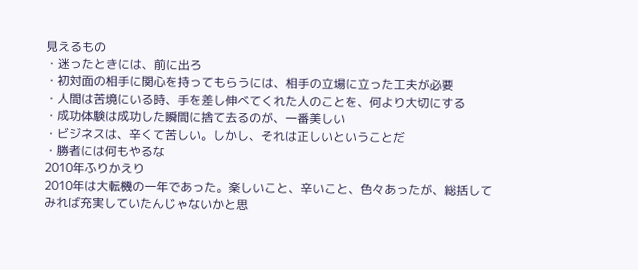見えるもの
・迷ったときには、前に出ろ
・初対面の相手に関心を持ってもらうには、相手の立場に立った工夫が必要
・人間は苦境にいる時、手を差し伸べてくれた人のことを、何より大切にする
・成功体験は成功した瞬間に捨て去るのが、一番美しい
・ビジネスは、辛くて苦しい。しかし、それは正しいということだ
・勝者には何もやるな
2010年ふりかえり
2010年は大転機の一年であった。楽しいこと、辛いこと、色々あったが、総括してみれば充実していたんじゃないかと思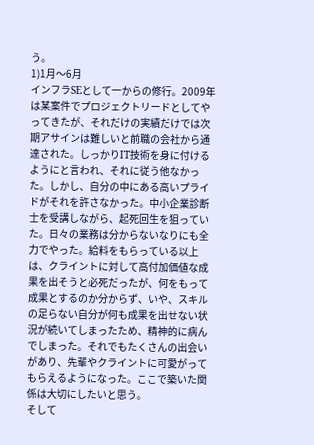う。
1)1月〜6月
インフラSEとして一からの修行。2009年は某案件でプロジェクトリードとしてやってきたが、それだけの実績だけでは次期アサインは難しいと前職の会社から通達された。しっかりIT技術を身に付けるようにと言われ、それに従う他なかった。しかし、自分の中にある高いプライドがそれを許さなかった。中小企業診断士を受講しながら、起死回生を狙っていた。日々の業務は分からないなりにも全力でやった。給料をもらっている以上は、クライントに対して高付加価値な成果を出そうと必死だったが、何をもって成果とするのか分からず、いや、スキルの足らない自分が何も成果を出せない状況が続いてしまったため、精神的に病んでしまった。それでもたくさんの出会いがあり、先輩やクライントに可愛がってもらえるようになった。ここで築いた関係は大切にしたいと思う。
そして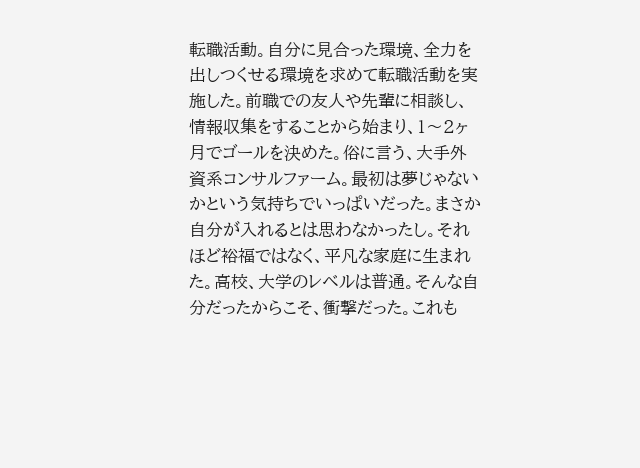転職活動。自分に見合った環境、全力を出しつくせる環境を求めて転職活動を実施した。前職での友人や先輩に相談し、情報収集をすることから始まり、1〜2ヶ月でゴールを決めた。俗に言う、大手外資系コンサルファーム。最初は夢じゃないかという気持ちでいっぱいだった。まさか自分が入れるとは思わなかったし。それほど裕福ではなく、平凡な家庭に生まれた。高校、大学のレベルは普通。そんな自分だったからこそ、衝撃だった。これも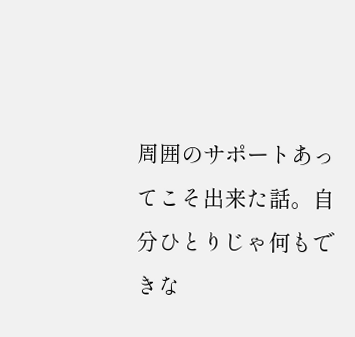周囲のサポートあってこそ出来た話。自分ひとりじゃ何もできな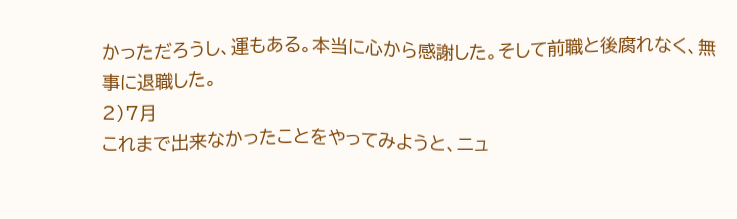かっただろうし、運もある。本当に心から感謝した。そして前職と後腐れなく、無事に退職した。
2)7月
これまで出来なかったことをやってみようと、ニュ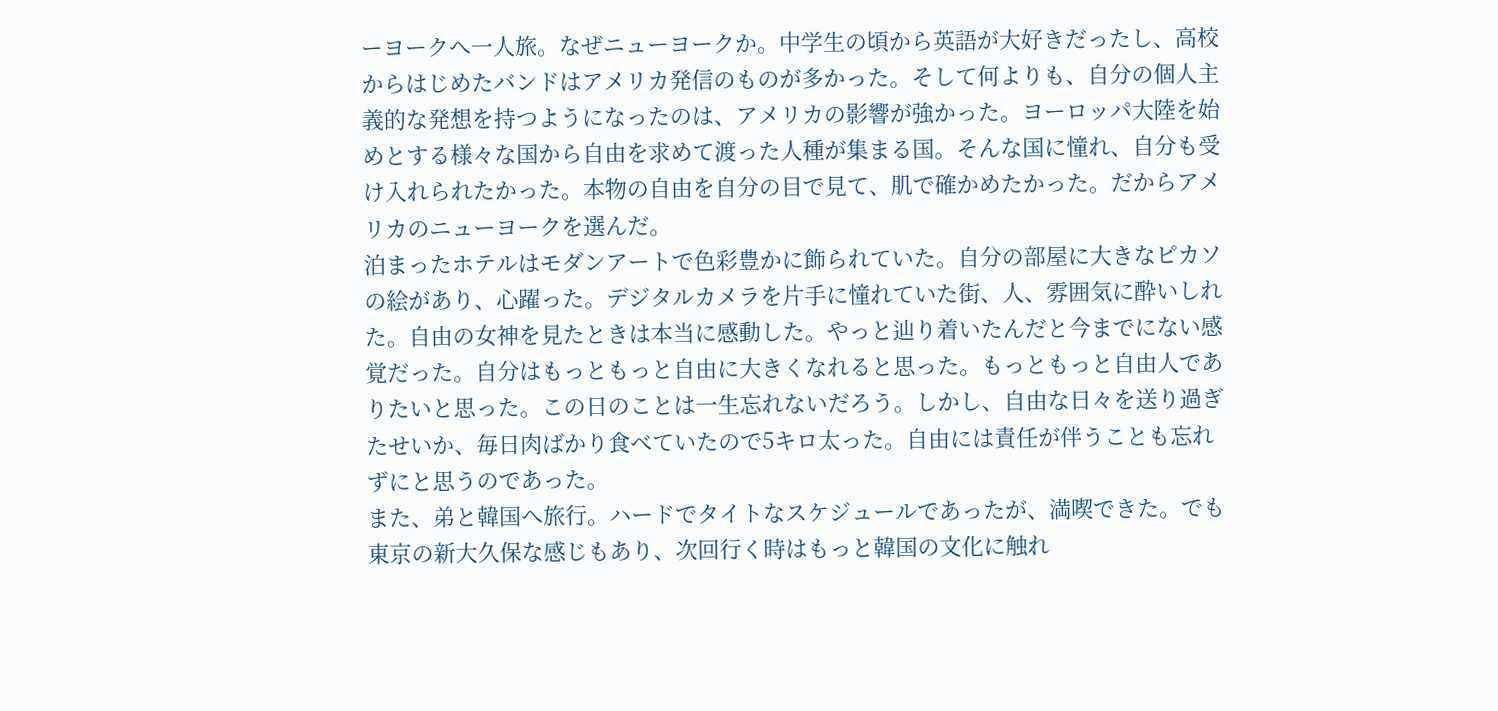ーヨークへ一人旅。なぜニューヨークか。中学生の頃から英語が大好きだったし、高校からはじめたバンドはアメリカ発信のものが多かった。そして何よりも、自分の個人主義的な発想を持つようになったのは、アメリカの影響が強かった。ヨーロッパ大陸を始めとする様々な国から自由を求めて渡った人種が集まる国。そんな国に憧れ、自分も受け入れられたかった。本物の自由を自分の目で見て、肌で確かめたかった。だからアメリカのニューヨークを選んだ。
泊まったホテルはモダンアートで色彩豊かに飾られていた。自分の部屋に大きなピカソの絵があり、心躍った。デジタルカメラを片手に憧れていた街、人、雰囲気に酔いしれた。自由の女神を見たときは本当に感動した。やっと辿り着いたんだと今までにない感覚だった。自分はもっともっと自由に大きくなれると思った。もっともっと自由人でありたいと思った。この日のことは一生忘れないだろう。しかし、自由な日々を送り過ぎたせいか、毎日肉ばかり食べていたので5キロ太った。自由には責任が伴うことも忘れずにと思うのであった。
また、弟と韓国へ旅行。ハードでタイトなスケジュールであったが、満喫できた。でも東京の新大久保な感じもあり、次回行く時はもっと韓国の文化に触れ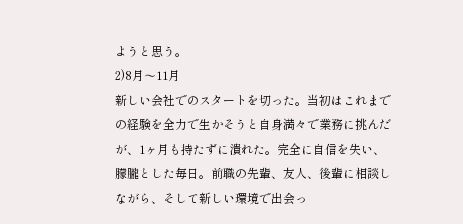ようと思う。
2)8月〜11月
新しい会社でのスタートを切った。当初はこれまでの経験を全力で生かそうと自身満々で業務に挑んだが、1ヶ月も持たずに潰れた。完全に自信を失い、朦朧とした毎日。前職の先輩、友人、後輩に相談しながら、そして新しい環境で出会っ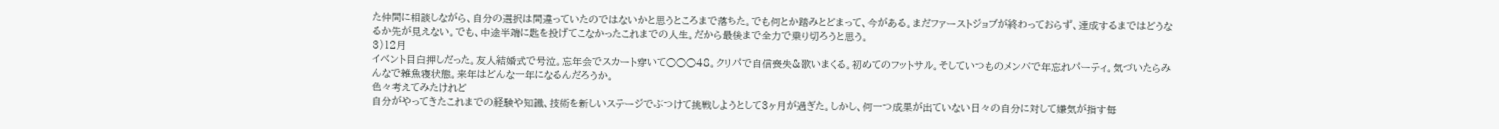た仲間に相談しながら、自分の選択は間違っていたのではないかと思うところまで落ちた。でも何とか踏みとどまって、今がある。まだファーストジョブが終わっておらず、達成するまではどうなるか先が見えない。でも、中途半端に匙を投げてこなかったこれまでの人生。だから最後まで全力で乗り切ろうと思う。
3)12月
イベント目白押しだった。友人結婚式で号泣。忘年会でスカート穿いて○○○48。クリパで自信喪失&歌いまくる。初めてのフットサル。そしていつものメンバで年忘れパーティ。気づいたらみんなで雑魚寝状態。来年はどんな一年になるんだろうか。
色々考えてみたけれど
自分がやってきたこれまでの経験や知識、技術を新しいステージでぶつけて挑戦しようとして3ヶ月が過ぎた。しかし、何一つ成果が出ていない日々の自分に対して嫌気が指す毎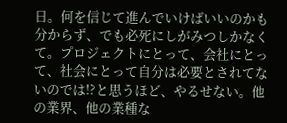日。何を信じて進んでいけばいいのかも分からず、でも必死にしがみつしかなくて。プロジェクトにとって、会社にとって、社会にとって自分は必要とされてないのでは!?と思うほど、やるせない。他の業界、他の業種な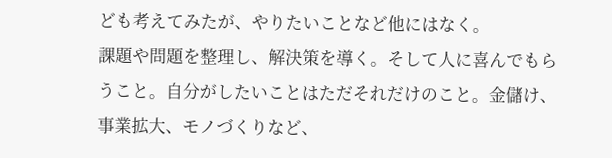ども考えてみたが、やりたいことなど他にはなく。
課題や問題を整理し、解決策を導く。そして人に喜んでもらうこと。自分がしたいことはただそれだけのこと。金儲け、事業拡大、モノづくりなど、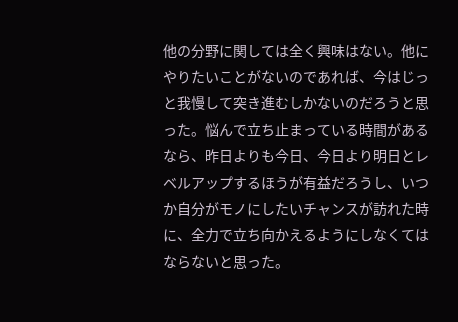他の分野に関しては全く興味はない。他にやりたいことがないのであれば、今はじっと我慢して突き進むしかないのだろうと思った。悩んで立ち止まっている時間があるなら、昨日よりも今日、今日より明日とレベルアップするほうが有益だろうし、いつか自分がモノにしたいチャンスが訪れた時に、全力で立ち向かえるようにしなくてはならないと思った。